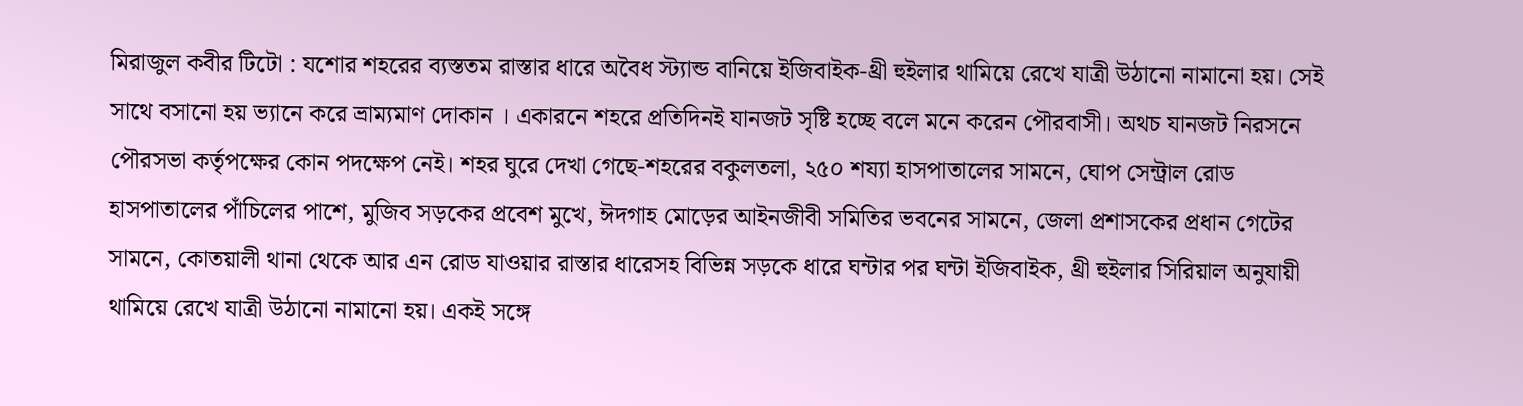মিরাজুল কবীর টিটো : যশোর শহরের ব্যস্ততম রাস্তার ধারে অবৈধ স্ট্যান্ড বানিয়ে ইজিবাইক-থ্রী হুইলার থামিয়ে রেখে যাত্রী উঠানো নামানো হয়। সেই সাথে বসানো হয় ভ্যানে করে ভ্রাম্যমাণ দোকান । একারনে শহরে প্রতিদিনই যানজট সৃষ্টি হচ্ছে বলে মনে করেন পৌরবাসী। অথচ যানজট নিরসনে পৌরসভা কর্তৃপক্ষের কোন পদক্ষেপ নেই। শহর ঘুরে দেখা গেছে-শহরের বকুলতলা, ২৫০ শয্যা হাসপাতালের সামনে, ঘোপ সেন্ট্রাল রোড হাসপাতালের পাঁচিলের পাশে, মুজিব সড়কের প্রবেশ মুখে, ঈদগাহ মোড়ের আইনজীবী সমিতির ভবনের সামনে, জেলা প্রশাসকের প্রধান গেটের সামনে, কোতয়ালী থানা থেকে আর এন রোড যাওয়ার রাস্তার ধারেসহ বিভিন্ন সড়কে ধারে ঘন্টার পর ঘন্টা ইজিবাইক, থ্রী হুইলার সিরিয়াল অনুযায়ী থামিয়ে রেখে যাত্রী উঠানো নামানো হয়। একই সঙ্গে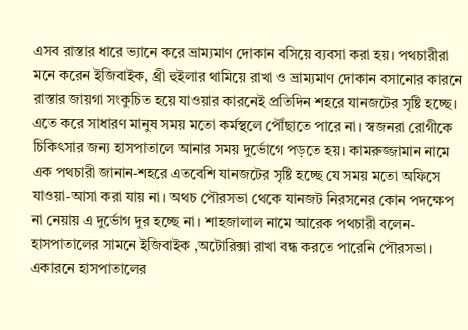এসব রাস্তার ধারে ভ্যানে করে ভ্রাম্যমাণ দোকান বসিয়ে ব্যবসা করা হয়। পথচারীরা মনে করেন ইজিবাইক, থ্রী হুইলার থামিয়ে রাখা ও ভ্রাম্যমাণ দোকান বসানোর কারনে রাস্তার জায়গা সংকুচিত হয়ে যাওয়ার কারনেই প্রতিদিন শহরে যানজটের সৃষ্টি হচ্ছে। এতে করে সাধারণ মানুষ সময় মতো কর্মস্থলে পৌঁছাতে পারে না। স্বজনরা রোগীকে চিকিৎসার জন্য হাসপাতালে আনার সময় দুর্ভোগে পড়তে হয়। কামরুজ্জামান নামে এক পথচারী জানান-শহরে এতবেশি যানজটের সৃষ্টি হচ্ছে যে সময় মতো অফিসে যাওয়া-আসা করা যায় না। অথচ পৌরসভা থেকে যানজট নিরসনের কোন পদক্ষেপ না নেয়ায় এ দুর্ভোগ দুর হচ্ছে না। শাহজালাল নামে আরেক পথচারী বলেন-হাসপাতালের সামনে ইজিবাইক ,অটোরিক্সা রাখা বন্ধ করতে পারেনি পৌরসভা। একারনে হাসপাতালের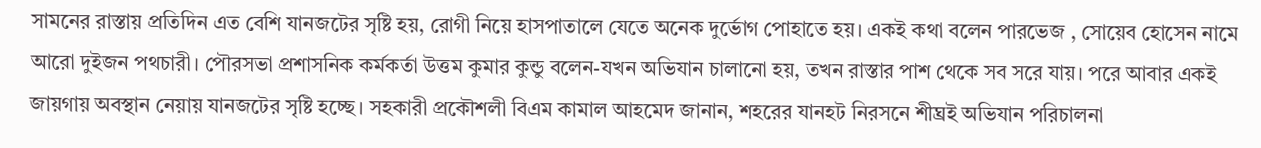সামনের রাস্তায় প্রতিদিন এত বেশি যানজটের সৃষ্টি হয়, রোগী নিয়ে হাসপাতালে যেতে অনেক দুর্ভোগ পোহাতে হয়। একই কথা বলেন পারভেজ , সোয়েব হোসেন নামে আরো দুইজন পথচারী। পৌরসভা প্রশাসনিক কর্মকর্তা উত্তম কুমার কুন্ডু বলেন-যখন অভিযান চালানো হয়, তখন রাস্তার পাশ থেকে সব সরে যায়। পরে আবার একই জায়গায় অবস্থান নেয়ায় যানজটের সৃষ্টি হচ্ছে। সহকারী প্রকৌশলী বিএম কামাল আহমেদ জানান, শহরের যানহট নিরসনে শীঘ্রই অভিযান পরিচালনা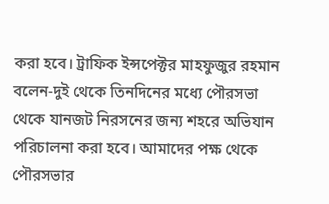করা হবে। ট্রাফিক ইন্সপেক্টর মাহফুজুর রহমান বলেন-দুই থেকে তিনদিনের মধ্যে পৌরসভা থেকে যানজট নিরসনের জন্য শহরে অভিযান পরিচালনা করা হবে। আমাদের পক্ষ থেকে পৌরসভার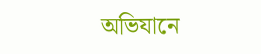অভিযানে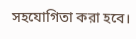সহযোগিতা করা হবে।